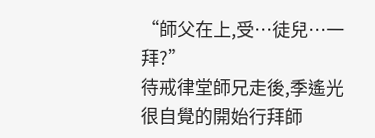“師父在上,受…徒兒…一拜?”
待戒律堂師兄走後,季遙光很自覺的開始行拜師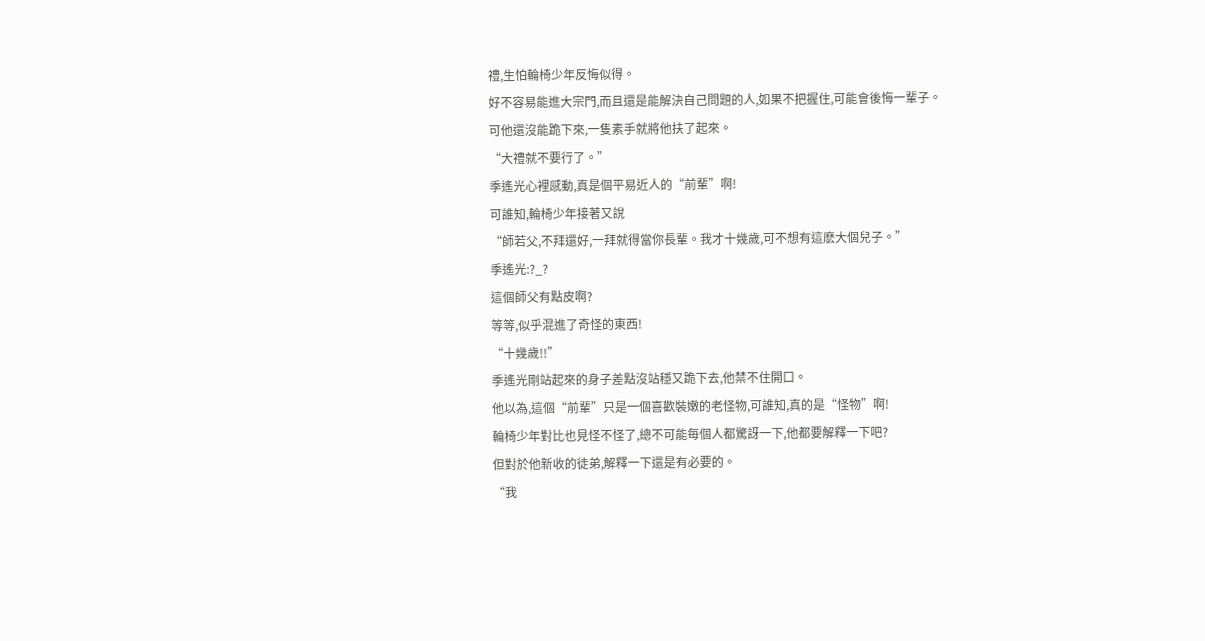禮,生怕輪椅少年反悔似得。
好不容易能進大宗門,而且還是能解決自己問題的人,如果不把握住,可能會後悔一輩子。
可他還沒能跪下來,一隻素手就將他扶了起來。
“大禮就不要行了。”
季遙光心裡感動,真是個平易近人的“前輩”啊!
可誰知,輪椅少年接著又說
“師若父,不拜還好,一拜就得當你長輩。我才十幾歲,可不想有這麽大個兒子。”
季遙光:?_?
這個師父有點皮啊?
等等,似乎混進了奇怪的東西!
“十幾歲!!”
季遙光剛站起來的身子差點沒站穩又跪下去,他禁不住開口。
他以為,這個“前輩”只是一個喜歡裝嫩的老怪物,可誰知,真的是“怪物”啊!
輪椅少年對比也見怪不怪了,總不可能每個人都驚訝一下,他都要解釋一下吧?
但對於他新收的徒弟,解釋一下還是有必要的。
“我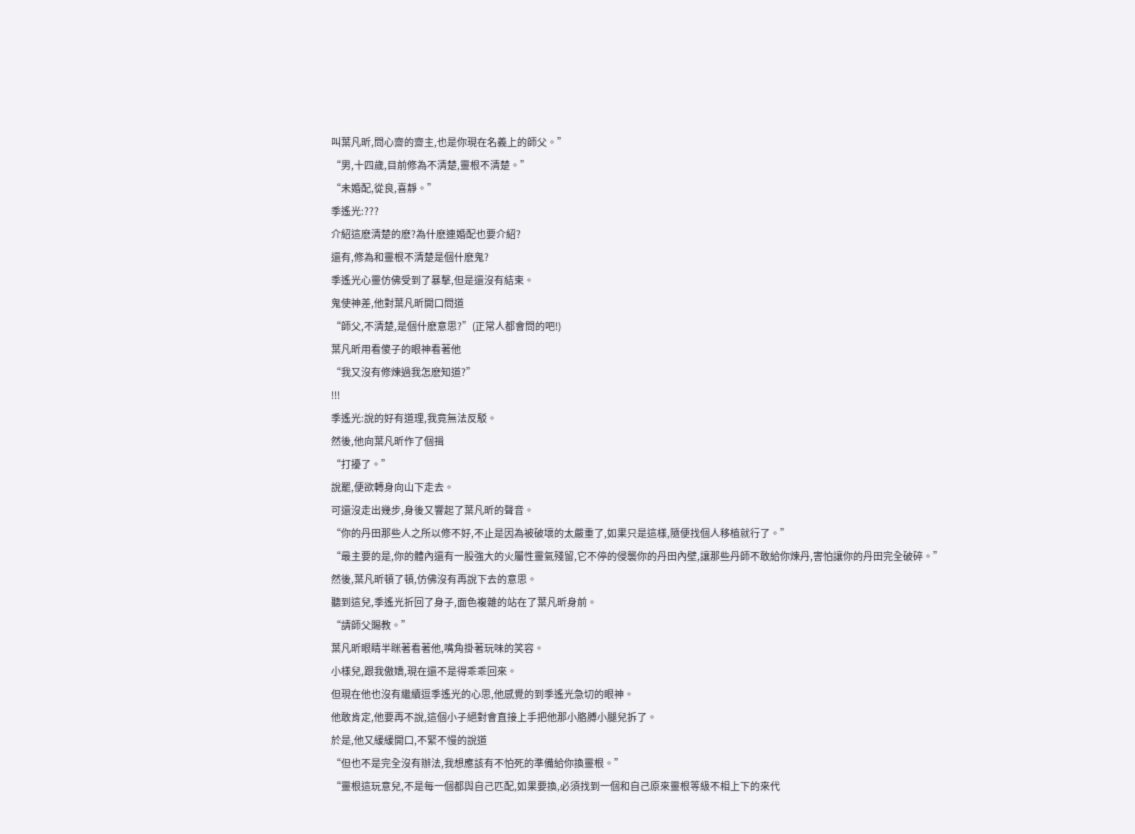叫葉凡昕,問心齋的齋主,也是你現在名義上的師父。”
“男,十四歲,目前修為不清楚,靈根不清楚。”
“未婚配,從良,喜靜。”
季遙光:???
介紹這麽清楚的麽?為什麽連婚配也要介紹?
還有,修為和靈根不清楚是個什麽鬼?
季遙光心靈仿佛受到了暴擊,但是還沒有結束。
鬼使神差,他對葉凡昕開口問道
“師父,不清楚,是個什麽意思?”(正常人都會問的吧!)
葉凡昕用看傻子的眼神看著他
“我又沒有修煉過我怎麽知道?”
!!!
季遙光:說的好有道理,我竟無法反駁。
然後,他向葉凡昕作了個揖
“打擾了。”
說罷,便欲轉身向山下走去。
可還沒走出幾步,身後又響起了葉凡昕的聲音。
“你的丹田那些人之所以修不好,不止是因為被破壞的太嚴重了,如果只是這樣,隨便找個人移植就行了。”
“最主要的是,你的體內還有一股強大的火屬性靈氣殘留,它不停的侵襲你的丹田內壁,讓那些丹師不敢給你煉丹,害怕讓你的丹田完全破碎。”
然後,葉凡昕頓了頓,仿佛沒有再說下去的意思。
聽到這兒,季遙光折回了身子,面色複雜的站在了葉凡昕身前。
“請師父賜教。”
葉凡昕眼睛半眯著看著他,嘴角掛著玩味的笑容。
小樣兒,跟我傲嬌,現在還不是得乖乖回來。
但現在他也沒有繼續逗季遙光的心思,他感覺的到季遙光急切的眼神。
他敢肯定,他要再不說,這個小子絕對會直接上手把他那小胳膊小腿兒拆了。
於是,他又緩緩開口,不緊不慢的說道
“但也不是完全沒有辦法,我想應該有不怕死的準備給你換靈根。”
“靈根這玩意兒,不是每一個都與自己匹配,如果要換,必須找到一個和自己原來靈根等級不相上下的來代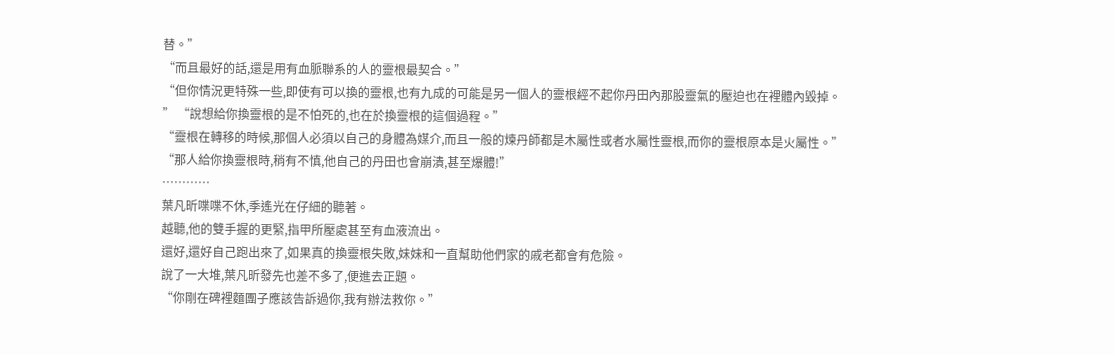替。”
“而且最好的話,還是用有血脈聯系的人的靈根最契合。”
“但你情況更特殊一些,即使有可以換的靈根,也有九成的可能是另一個人的靈根經不起你丹田內那股靈氣的壓迫也在裡體內毀掉。
” “說想給你換靈根的是不怕死的,也在於換靈根的這個過程。”
“靈根在轉移的時候,那個人必須以自己的身體為媒介,而且一般的煉丹師都是木屬性或者水屬性靈根,而你的靈根原本是火屬性。”
“那人給你換靈根時,稍有不慎,他自己的丹田也會崩潰,甚至爆體!”
…………
葉凡昕喋喋不休,季遙光在仔細的聽著。
越聽,他的雙手握的更緊,指甲所壓處甚至有血液流出。
還好,還好自己跑出來了,如果真的換靈根失敗,妹妹和一直幫助他們家的戚老都會有危險。
說了一大堆,葉凡昕發先也差不多了,便進去正題。
“你剛在碑裡麵團子應該告訴過你,我有辦法救你。”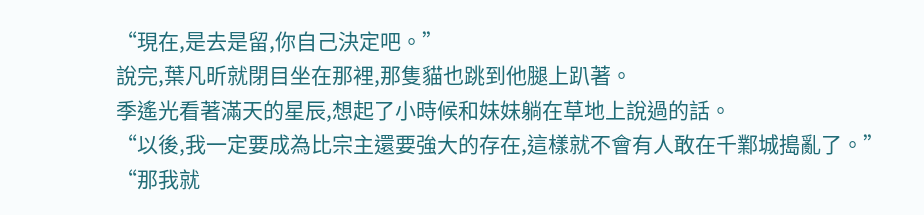“現在,是去是留,你自己決定吧。”
說完,葉凡昕就閉目坐在那裡,那隻貓也跳到他腿上趴著。
季遙光看著滿天的星辰,想起了小時候和妹妹躺在草地上說過的話。
“以後,我一定要成為比宗主還要強大的存在,這樣就不會有人敢在千鄴城搗亂了。”
“那我就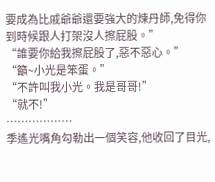要成為比戚爺爺還要強大的煉丹師,免得你到時候跟人打架沒人擦屁股。”
“誰要你給我擦屁股了,惡不惡心。”
“籲~小光是笨蛋。”
“不許叫我小光。我是哥哥!”
“就不!”
………………
季遙光嘴角勾勒出一個笑容,他收回了目光,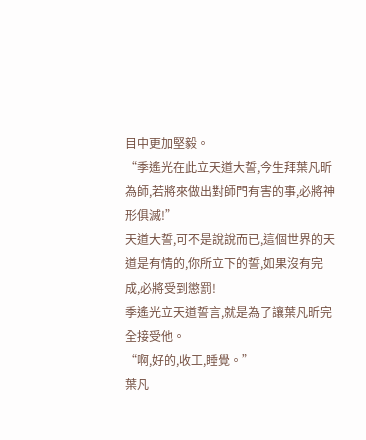目中更加堅毅。
“季遙光在此立天道大誓,今生拜葉凡昕為師,若將來做出對師門有害的事,必將神形俱滅!”
天道大誓,可不是說說而已,這個世界的天道是有情的,你所立下的誓,如果沒有完成,必將受到懲罰!
季遙光立天道誓言,就是為了讓葉凡昕完全接受他。
“啊,好的,收工,睡覺。”
葉凡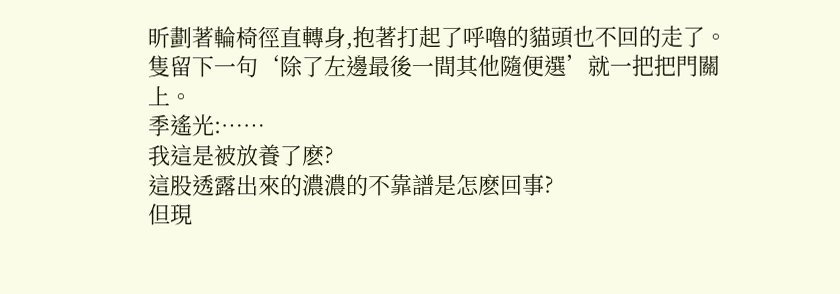昕劃著輪椅徑直轉身,抱著打起了呼嚕的貓頭也不回的走了。
隻留下一句‘除了左邊最後一間其他隨便選’就一把把門關上。
季遙光:……
我這是被放養了麽?
這股透露出來的濃濃的不靠譜是怎麽回事?
但現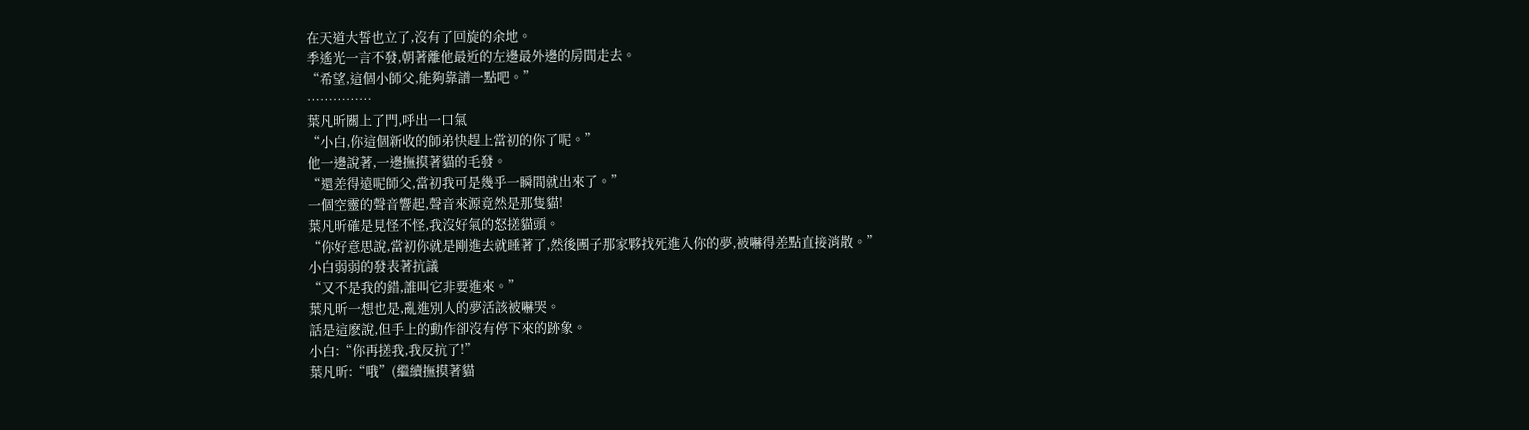在天道大誓也立了,沒有了回旋的余地。
季遙光一言不發,朝著離他最近的左邊最外邊的房間走去。
“希望,這個小師父,能夠靠譜一點吧。”
……………
葉凡昕關上了門,呼出一口氣
“小白,你這個新收的師弟快趕上當初的你了呢。”
他一邊說著,一邊撫摸著貓的毛發。
“還差得遠呢師父,當初我可是幾乎一瞬間就出來了。”
一個空靈的聲音響起,聲音來源竟然是那隻貓!
葉凡昕確是見怪不怪,我沒好氣的怒搓貓頭。
“你好意思說,當初你就是剛進去就睡著了,然後團子那家夥找死進入你的夢,被嚇得差點直接消散。”
小白弱弱的發表著抗議
“又不是我的錯,誰叫它非要進來。”
葉凡昕一想也是,亂進別人的夢活該被嚇哭。
話是這麽說,但手上的動作卻沒有停下來的跡象。
小白:“你再搓我,我反抗了!”
葉凡昕:“哦”(繼續撫摸著貓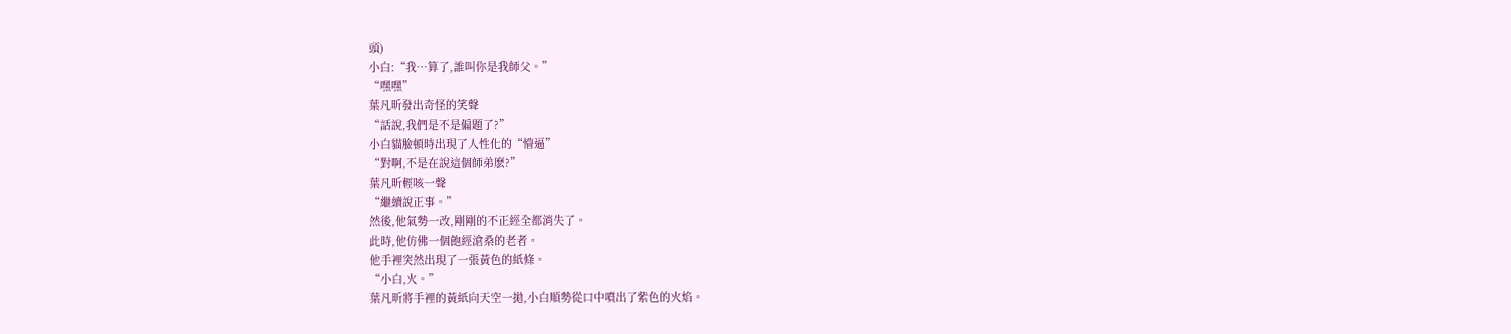頭)
小白:“我…算了,誰叫你是我師父。”
“嘿嘿”
葉凡昕發出奇怪的笑聲
“話說,我們是不是偏題了?”
小白貓臉頓時出現了人性化的“懵逼”
“對啊,不是在說這個師弟麽?”
葉凡昕輕咳一聲
“繼續說正事。”
然後,他氣勢一改,剛剛的不正經全都消失了。
此時,他仿佛一個飽經滄桑的老者。
他手裡突然出現了一張黃色的紙條。
“小白,火。”
葉凡昕將手裡的黃紙向天空一拋,小白順勢從口中噴出了紫色的火焰。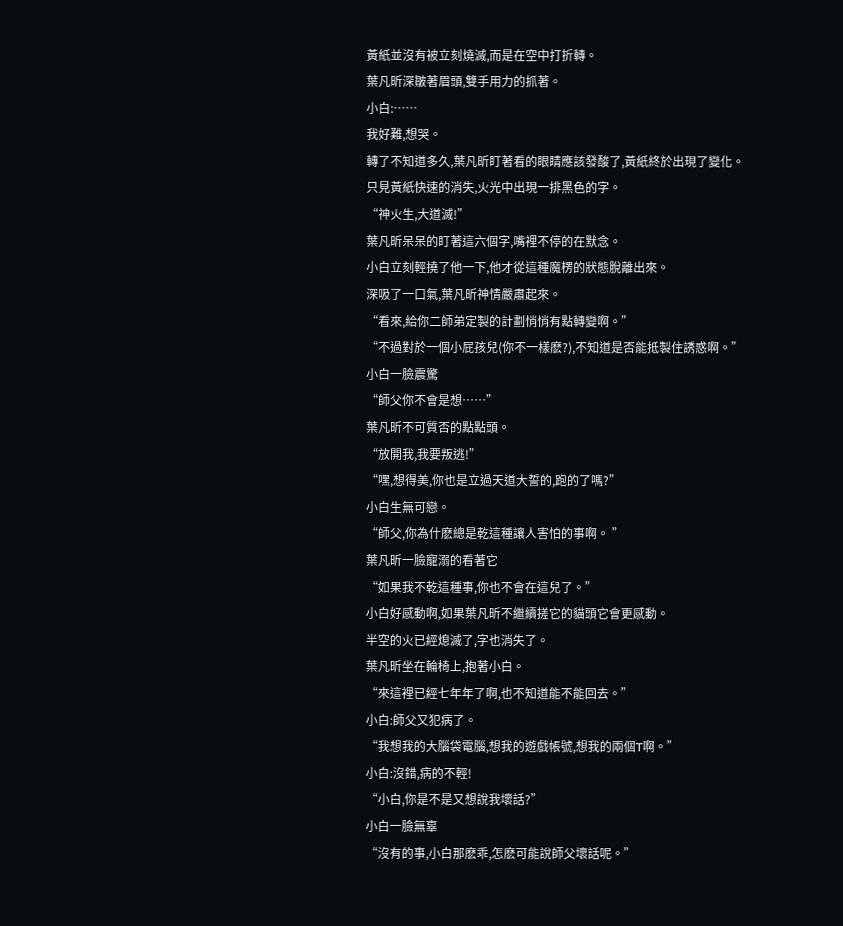黃紙並沒有被立刻燒滅,而是在空中打折轉。
葉凡昕深皺著眉頭,雙手用力的抓著。
小白:……
我好難,想哭。
轉了不知道多久,葉凡昕盯著看的眼睛應該發酸了,黃紙終於出現了變化。
只見黃紙快速的消失,火光中出現一排黑色的字。
“神火生,大道滅!”
葉凡昕呆呆的盯著這六個字,嘴裡不停的在默念。
小白立刻輕撓了他一下,他才從這種魔楞的狀態脫離出來。
深吸了一口氣,葉凡昕神情嚴肅起來。
“看來,給你二師弟定製的計劃悄悄有點轉變啊。”
“不過對於一個小屁孩兒(你不一樣麽?),不知道是否能抵製住誘惑啊。”
小白一臉震驚
“師父你不會是想……”
葉凡昕不可質否的點點頭。
“放開我,我要叛逃!”
“嘿,想得美,你也是立過天道大誓的,跑的了嗎?”
小白生無可戀。
“師父,你為什麽總是乾這種讓人害怕的事啊。 ”
葉凡昕一臉寵溺的看著它
“如果我不乾這種事,你也不會在這兒了。”
小白好感動啊,如果葉凡昕不繼續搓它的貓頭它會更感動。
半空的火已經熄滅了,字也消失了。
葉凡昕坐在輪椅上,抱著小白。
“來這裡已經七年年了啊,也不知道能不能回去。”
小白:師父又犯病了。
“我想我的大腦袋電腦,想我的遊戲帳號,想我的兩個T啊。”
小白:沒錯,病的不輕!
“小白,你是不是又想說我壞話?”
小白一臉無辜
“沒有的事,小白那麽乖,怎麽可能說師父壞話呢。”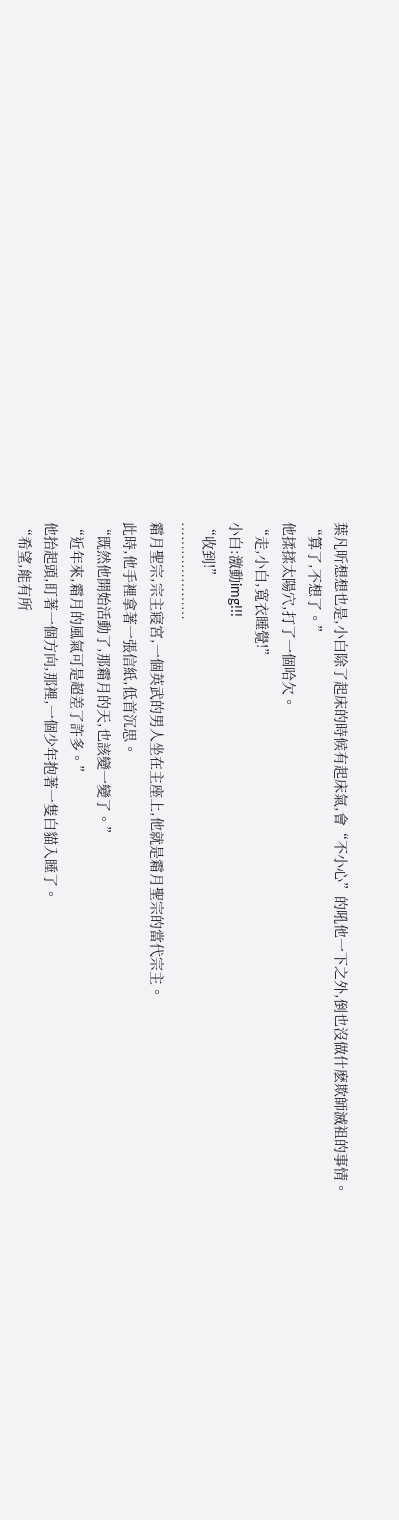葉凡昕想想也是,小白除了起床的時候有起床氣,會“不小心”的吼他一下之外,倒也沒做什麽欺師滅祖的事情。
“算了,不想了。”
他揉揉太陽穴,打了一個哈欠。
“走,小白,寬衣睡覺!”
小白:激動img!!!
“收到!”
…………………
霜月聖宗,宗主寢宮,一個英武的男人坐在主座上,他就是霜月聖宗的當代宗主。
此時,他手裡拿著一張信紙,低首沉思。
“既然他開始活動了,那霜月的天,也該變一變了。”
“近年來,霜月的風氣可是超差了許多。”
他抬起頭,盯著一個方向,那裡,一個少年抱著一隻白貓入睡了。
“希望,能有所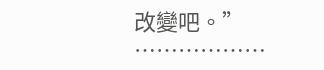改變吧。”
………………